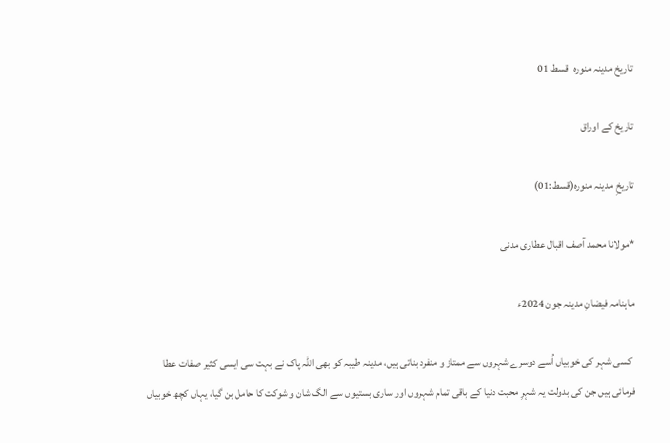تاریخ مدینہ منورہ  قسط 01

تاریخ کے اوراق

تاریخِ مدینہ منورہ(قسط:01)

*مولانا محمد آصف اقبال عطاری مدنی

ماہنامہ فیضانِ مدینہ جون 2024ء

 کسی شہر کی خوبیاں اُسے دوسرے شہروں سے ممتاز و منفرد بناتی ہیں، مدینہ طیبہ کو بھی اللہ پاک نے بہت سی ایسی کثیر صفات عطا فرمائی ہیں جن کی بدولت یہ شہرِ محبت دنیا کے باقی تمام شہروں اور ساری بستیوں سے الگ شان و شوکت کا حامل بن گیا، یہاں کچھ خوبیاں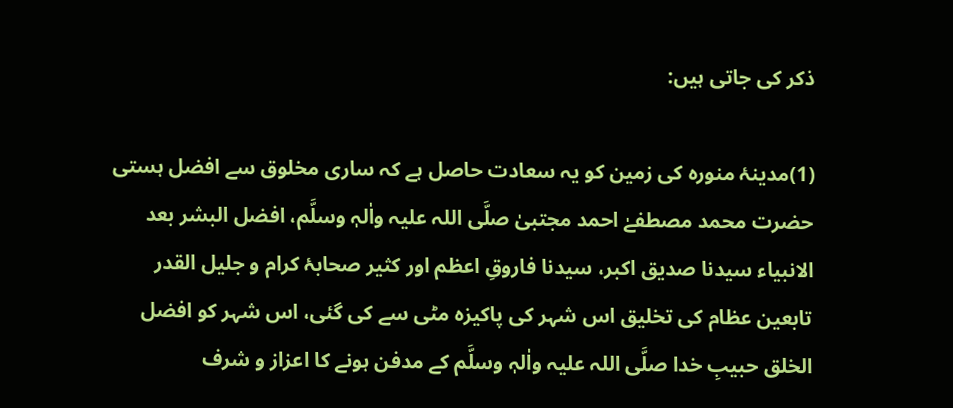ذکر کی جاتی ہیں:

(1)مدینۂ منورہ کی زمین کو یہ سعادت حاصل ہے کہ ساری مخلوق سے افضل ہستی حضرت محمد مصطفےٰ احمد مجتبیٰ صلَّی اللہ علیہ واٰلہٖ وسلَّم، افضل البشر بعد الانبیاء سیدنا صدیق اکبر، سیدنا فاروقِ اعظم اور کثیر صحابۂ کرام و جلیل القدر تابعین عظام کی تخلیق اس شہر کی پاکیزہ مٹی سے کی گئی، اس شہر کو افضل الخلق حبیبِ خدا صلَّی اللہ علیہ واٰلہٖ وسلَّم کے مدفن ہونے کا اعزاز و شرف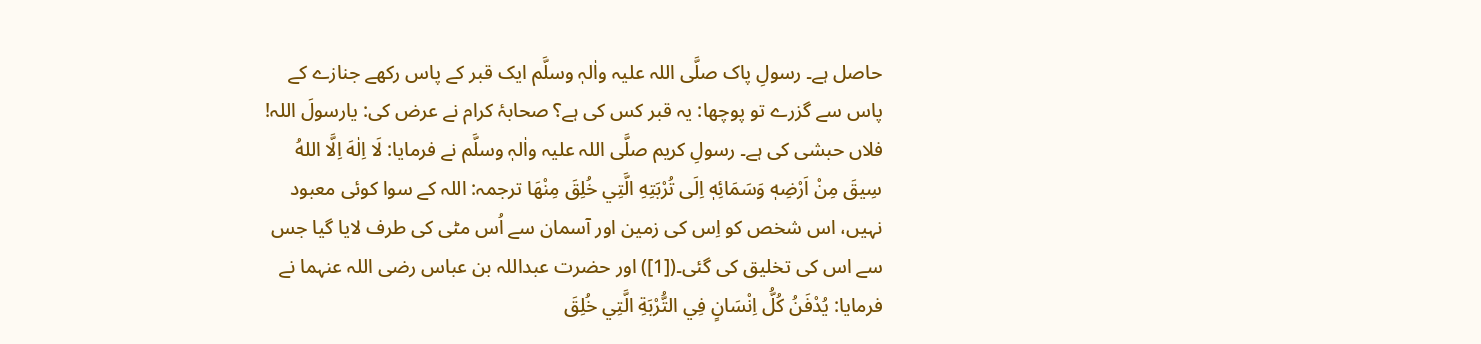حاصل ہے۔ رسولِ پاک صلَّی اللہ علیہ واٰلہٖ وسلَّم ایک قبر کے پاس رکھے جنازے کے پاس سے گزرے تو پوچھا: یہ قبر کس کی ہے؟ صحابۂ کرام نے عرض کی: یارسولَ اللہ! فلاں حبشی کی ہے۔ رسولِ کریم صلَّی اللہ علیہ واٰلہٖ وسلَّم نے فرمایا: لَا اِلٰهَ اِلَّا اللهُ سِيقَ مِنْ اَرْضِهٖ وَسَمَائِهٖ اِلَى تُرْبَتِهِ الَّتِي خُلِقَ مِنْهَا ترجمہ: اللہ کے سوا کوئی معبود نہیں، اس شخص کو اِس کی زمین اور آسمان سے اُس مٹی کی طرف لایا گیا جس سے اس کی تخلیق کی گئی۔([1]) اور حضرت عبداللہ بن عباس رضی اللہ عنہما نے فرمایا: يُدْفَنُ كُلُّ اِنْسَانٍ فِي التُّرْبَةِ الَّتِي خُلِقَ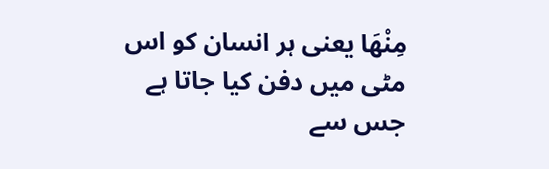مِنْهَا یعنی ہر انسان کو اس مٹی میں دفن کیا جاتا ہے جس سے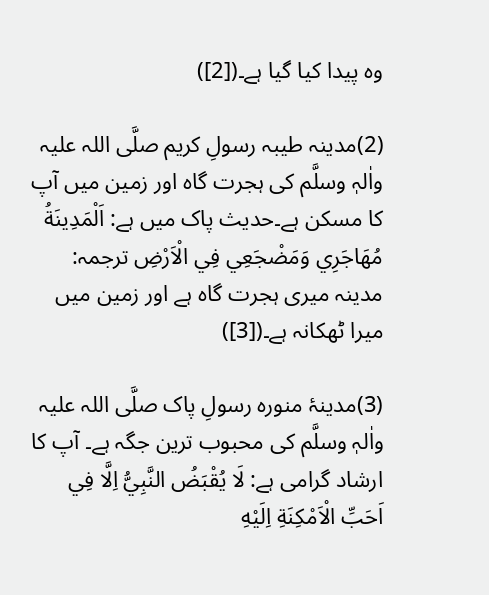وہ پیدا کیا گیا ہے۔([2])

(2)مدینہ طیبہ رسولِ کریم صلَّی اللہ علیہ واٰلہٖ وسلَّم کی ہجرت گاہ اور زمین میں آپ کا مسکن ہے۔حدیث پاک میں ہے: اَلْمَدِينَةُ مُهَاجَرِي وَمَضْجَعِي فِي الْاَرْضِ ترجمہ: مدینہ میری ہجرت گاہ ہے اور زمین میں میرا ٹھکانہ ہے۔([3])

(3)مدینۂ منورہ رسولِ پاک صلَّی اللہ علیہ واٰلہٖ وسلَّم کی محبوب ترین جگہ ہے۔ آپ کا ارشاد گرامی ہے: لَا يُقْبَضُ النَّبِيُّ اِلَّا فِي اَحَبِّ الْاَمْكِنَةِ اِلَيْهِ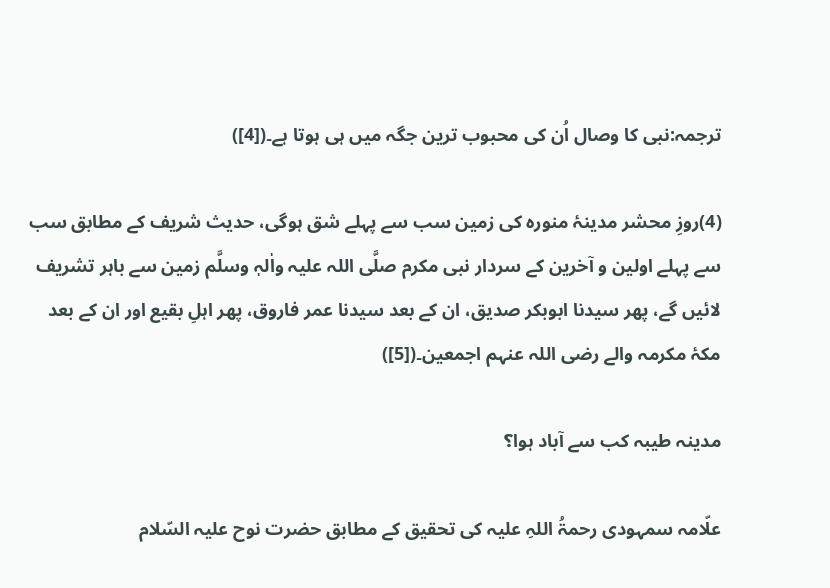ترجمہ:نبی کا وصال اُن کی محبوب ترین جگہ میں ہی ہوتا ہے۔([4])

(4)روزِ محشر مدینۂ منورہ کی زمین سب سے پہلے شق ہوگی، حدیث شریف کے مطابق سب سے پہلے اولین و آخرین کے سردار نبی مکرم صلَّی اللہ علیہ واٰلہٖ وسلَّم زمین سے باہر تشریف لائیں گے، پھر سیدنا ابوبکر صدیق، ان کے بعد سیدنا عمر فاروق، پھر اہلِ بقیع اور ان کے بعد مکۂ مکرمہ والے رضی اللہ عنہم اجمعین۔([5])

مدینہ طیبہ کب سے آباد ہوا؟

علّامہ سمہودی رحمۃُ اللہِ علیہ کی تحقیق کے مطابق حضرت نوح علیہ السّلام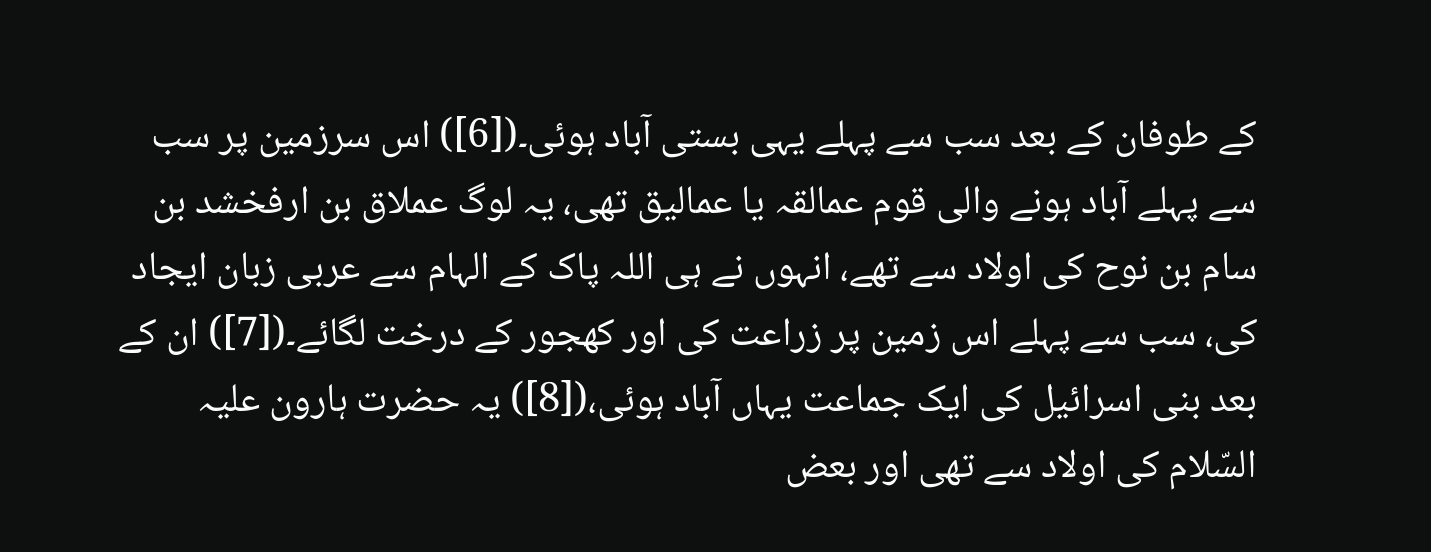کے طوفان کے بعد سب سے پہلے یہی بستی آباد ہوئی۔([6]) اس سرزمین پر سب سے پہلے آباد ہونے والی قوم عمالقہ یا عمالیق تھی، یہ لوگ عملاق بن ارفخشد بن سام بن نوح کی اولاد سے تھے، انہوں نے ہی اللہ پاک کے الہام سے عربی زبان ایجاد کی، سب سے پہلے اس زمین پر زراعت کی اور کھجور کے درخت لگائے۔([7]) ان کے بعد بنی اسرائیل کی ایک جماعت یہاں آباد ہوئی،([8]) یہ حضرت ہارون علیہ السّلام کی اولاد سے تھی اور بعض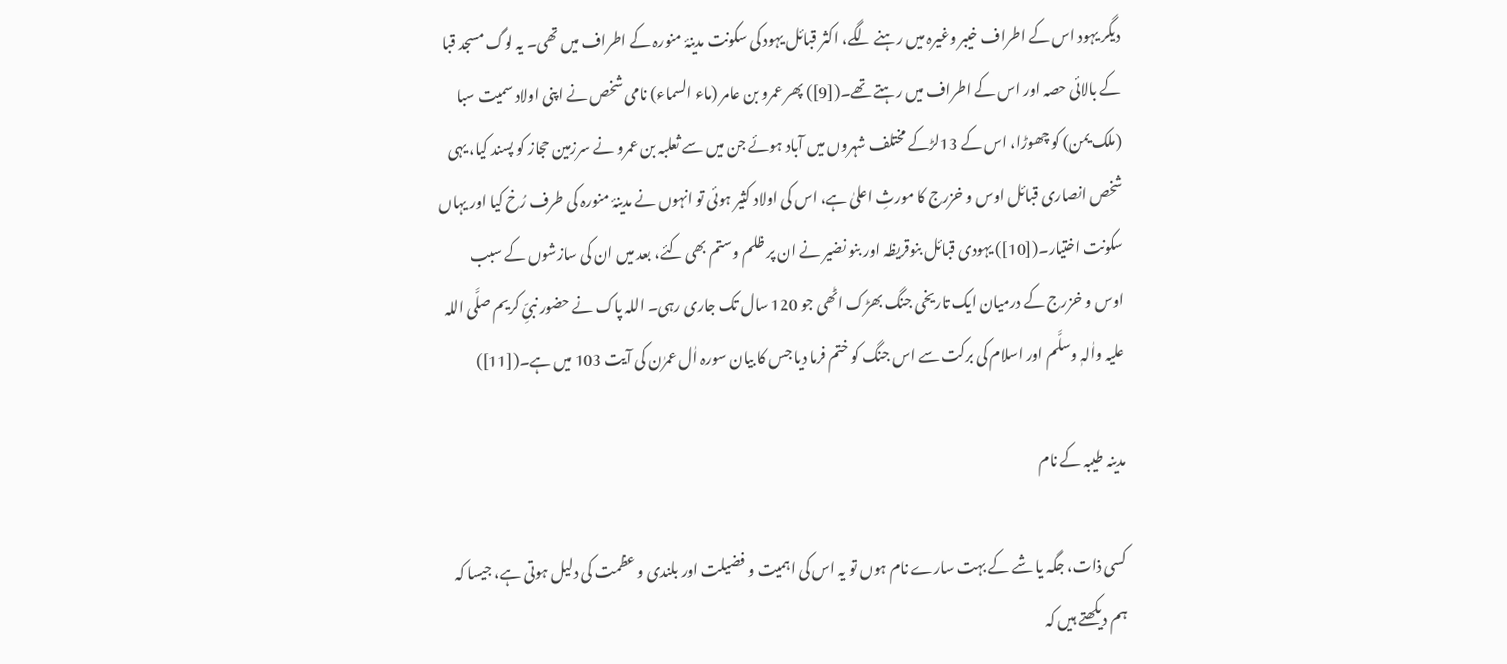دیگر یہود اس کے اطراف خیبر وغیرہ میں رہنے لگے، اکثر قبائل یہود کی سکونت مدینۂ منورہ کے اطراف میں تھی۔ یہ لوگ مسجد قبا کے بالائی حصہ اور اس کے اطراف میں رہتے تھے۔([9]) پھر عمرو بن عامر (ماء السماء) نامی شخص نے اپنی اولاد سمیت سبا (ملک یمن) کو چھوڑا، اس کے 13لڑکے مختلف شہروں میں آباد ہوئے جن میں سے ثعلبہ بن عمرو نے سرزمین حجاز کو پسند کیا، یہی شخص انصاری قبائل اوس و خزرج کا مورثِ اعلیٰ ہے، اس کی اولاد کثیر ہوئی تو انہوں نے مدینۂ منورہ کی طرف رُخ کیا اور یہاں سکونت اختیار۔([10]) یہودی قبائل بنوقریظہ اور بنو نضیر نے ان پر ظلم وستم بھی کئے، بعد میں ان کی سازشوں کے سبب اوس و خزرج کے درمیان ایک تاریخی جنگ بھڑک اٹھی جو 120 سال تک جاری رہی۔ اللہ پاک نے حضور نبیِّ کریم صلَّی اللہ علیہ واٰلہٖ وسلَّم اور اسلام کی برکت سے اس جنگ کو ختم فرما دیا جس کا بیان سورہ اٰل عمرٰن کی آیت 103 میں ہے۔([11])

مدینہ طیبہ کے نام

کسی ذات، جگہ یا شے کے بہت سارے نام ہوں تو یہ اس کی اہمیت و فضیلت اور بلندی و عظمت کی دلیل ہوتی ہے، جیسا کہ ہم دیکھتے ہیں کہ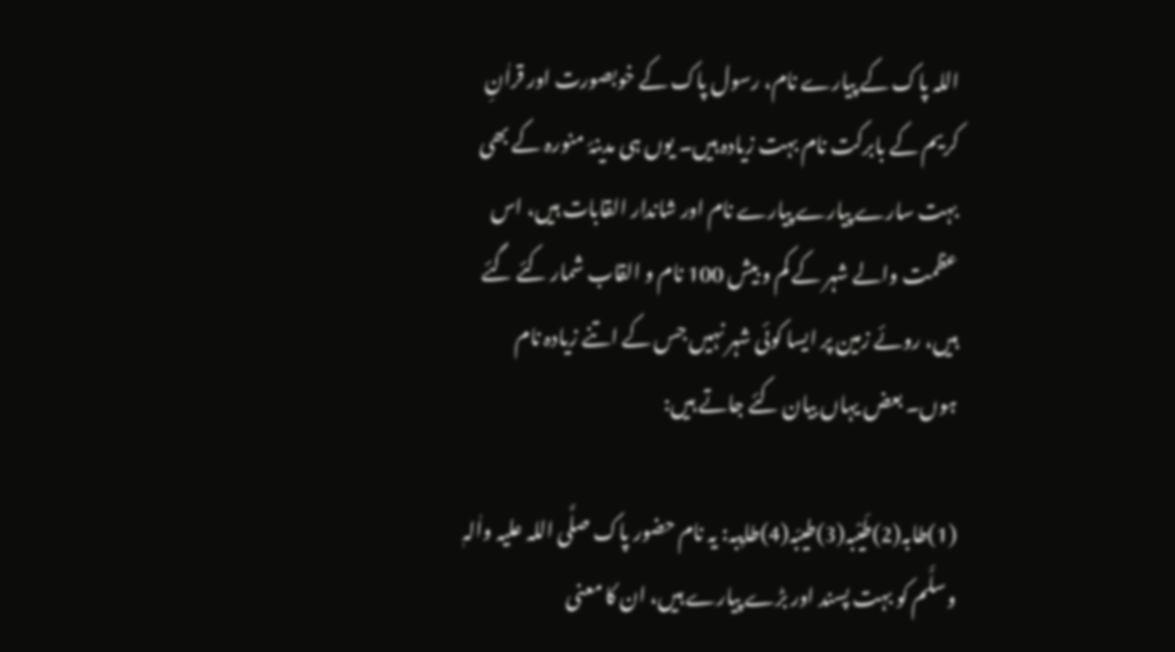اللہ پاک کے پیارے نام، رسول پاک کے خوبصورت اور قراٰنِ کریم کے بابرکت نام بہت زیادہ ہیں۔ یوں ہی مدینۂ منورہ کے بھی بہت سارے پیارے پیارے نام اور شاندار القابات ہیں، اس عظمت والے شہر کے کم و بیش 100 نام و القاب شمار کئے گئے ہیں، روئے زمین پر ایسا کوئی شہر نہیں جس کے اتنے زیادہ نام ہوں۔ بعض یہاں بیان کئے جاتے ہیں:

(1)طابہ(2)طَیْبہ(3)طیبّہ(4)طایِبہ: یہ نام حضور پاک صلَّی اللہ علیہ واٰلہٖ وسلَّم کو بہت پسند اور بڑے پیارے ہیں، ان کا معنی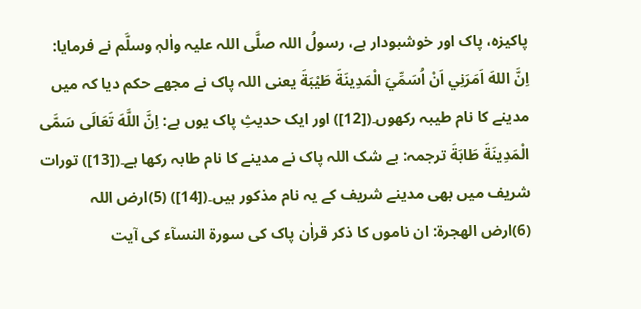پاکیزہ، پاک اور خوشبودار ہے، رسولُ اللہ صلَّی اللہ علیہ واٰلہٖ وسلَّم نے فرمایا: اِنَّ اللهَ اَمَرَنِي اَنْ اُسَمِّيَ الْمَدِينَةَ طَيْبَةَ یعنی اللہ پاک نے مجھے حکم دیا کہ میں مدینے کا نام طیبہ رکھوں۔([12]) اور ایک حدیثِ پاک یوں ہے: اِنَّ اللَّهَ تَعَالَى سَمَّى الْمَدِينَةَ طَابَةَ ترجمہ: بے شک اللہ پاک نے مدینے کا نام طابہ رکھا ہے۔([13]) تورات شریف میں بھی مدینے شریف کے یہ نام مذکور ہیں۔([14]) (5)ارض اللہ (6)ارض الهجرة: ان ناموں کا ذکر قراٰن پاک کی سورۃ النسآء کی آیت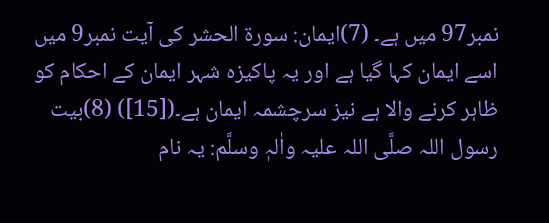نمبر97 میں ہے۔ (7)ایمان: سورۃ الحشر کی آیت نمبر9 میں اسے ایمان کہا گیا ہے اور یہ پاکیزہ شہر ایمان کے احکام کو ظاہر کرنے والا ہے نیز سرچشمہ ایمان ہے۔([15]) (8)بیت رسول اللہ صلَّی اللہ علیہ واٰلہٖ وسلَّم: یہ نام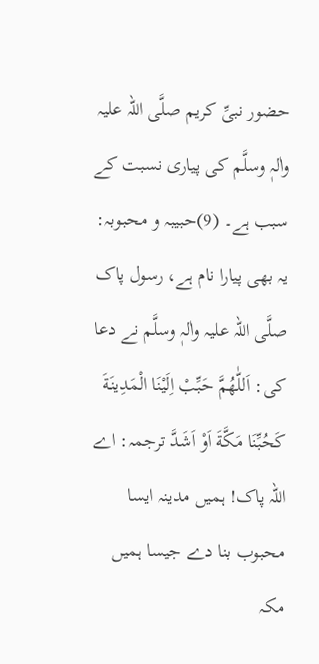حضور نبیِّ کریم صلَّی اللہ علیہ واٰلہٖ وسلَّم کی پیاری نسبت کے سبب ہے۔ (9)حبیبہ و محبوبہ: یہ بھی پیارا نام ہے، رسول پاک صلَّی اللہ علیہ واٰلہٖ وسلَّم نے دعا کی: اَللّٰهُمَّ حَبِّبْ اِلَيْنَا الْمَدِينَةَ كَحُبِّنَا مَكَّةَ اَوْ اَشَدَّ ترجمہ: اے اللہ پاک! ہمیں مدینہ ایسا محبوب بنا دے جیسا ہمیں مکہ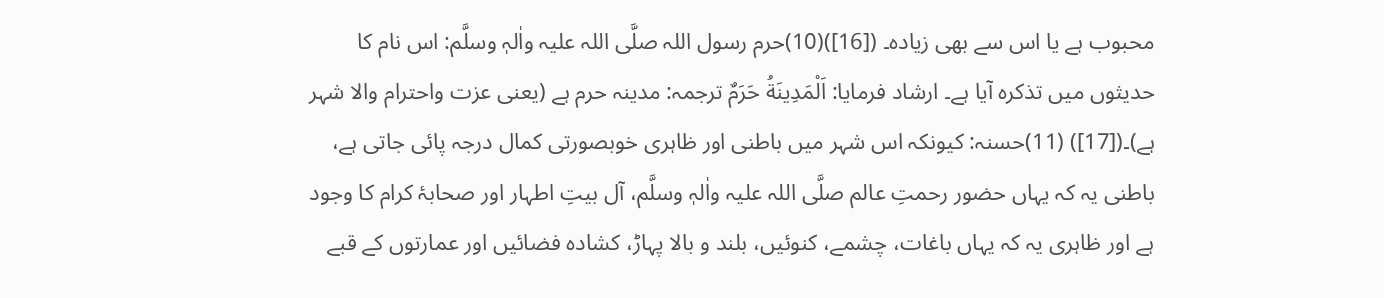محبوب ہے یا اس سے بھی زیادہ۔ ([16])(10)حرم رسول اللہ صلَّی اللہ علیہ واٰلہٖ وسلَّم: اس نام کا حدیثوں میں تذکرہ آیا ہے۔ ارشاد فرمایا: اَلْمَدِينَةُ حَرَمٌ ترجمہ: مدینہ حرم ہے (یعنی عزت واحترام والا شہر ہے)۔([17]) (11)حسنہ: کیونکہ اس شہر میں باطنی اور ظاہری خوبصورتی کمال درجہ پائی جاتی ہے، باطنی یہ کہ یہاں حضور رحمتِ عالم صلَّی اللہ علیہ واٰلہٖ وسلَّم، آل بیتِ اطہار اور صحابۂ کرام کا وجود ہے اور ظاہری یہ کہ یہاں باغات، چشمے، کنوئیں، بلند و بالا پہاڑ، کشادہ فضائیں اور عمارتوں کے قبے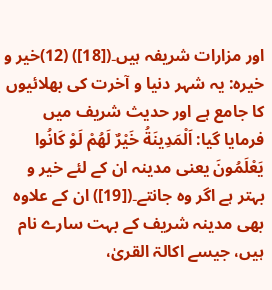اور مزارات شریفہ ہیں۔([18]) (12)خیر و خیرہ: یہ شہر دنیا و آخرت کی بھلائیوں کا جامع ہے اور حدیث شریف میں فرمایا گیا: اَلْمَدِينَةُ خَيْرٌ لَهُمْ لَوْ كَانُوا يَعْلَمُونَ یعنی مدینہ ان کے لئے خیر و بہتر ہے اگر وہ جانتے۔([19]) ان کے علاوہ بھی مدینہ شریف کے بہت سارے نام ہیں، جیسے اکالۃ القریٰ،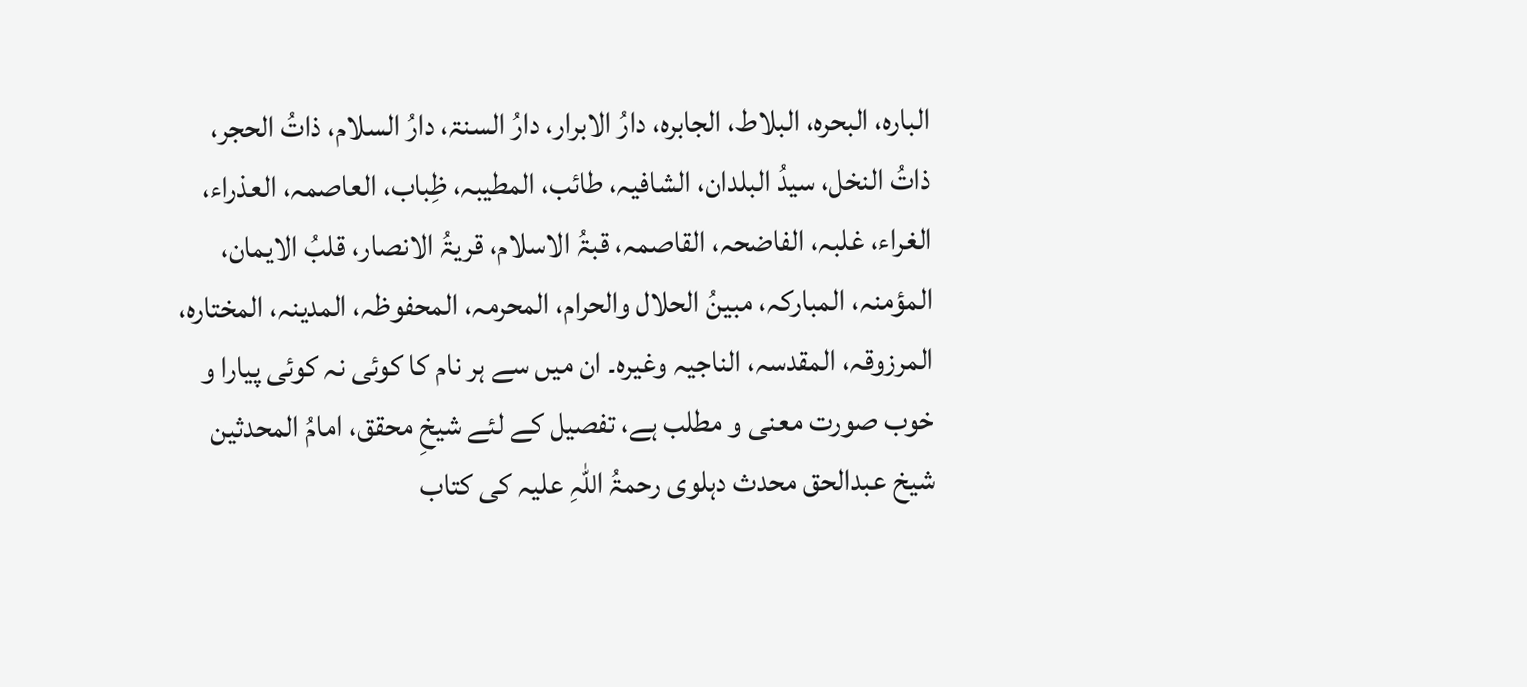البارہ، البحرہ، البلاط، الجابرہ، دارُ الابرار، دارُ السنۃ، دارُ السلام، ذاتُ الحجر، ذاتُ النخل، سیدُ البلدان، الشافیہ، طائب، المطیبہ، ظِباب، العاصمہ، العذراء، الغراء، غلبہ، الفاضحہ، القاصمہ، قبۃُ الاسلام، قریۃُ الانصار، قلبُ الایمان، المؤمنہ، المبارکہ، مبینُ الحلال والحرام، المحرمہ، المحفوظہ، المدینہ، المختارہ، المرزوقہ، المقدسہ، الناجیہ وغیرہ۔ ان میں سے ہر نام کا کوئی نہ کوئی پیارا و خوب صورت معنی و مطلب ہے، تفصیل کے لئے شیخِ محقق، امامُ المحدثین شیخ عبدالحق محدث دہلوی رحمۃُ اللہِ علیہ کی کتاب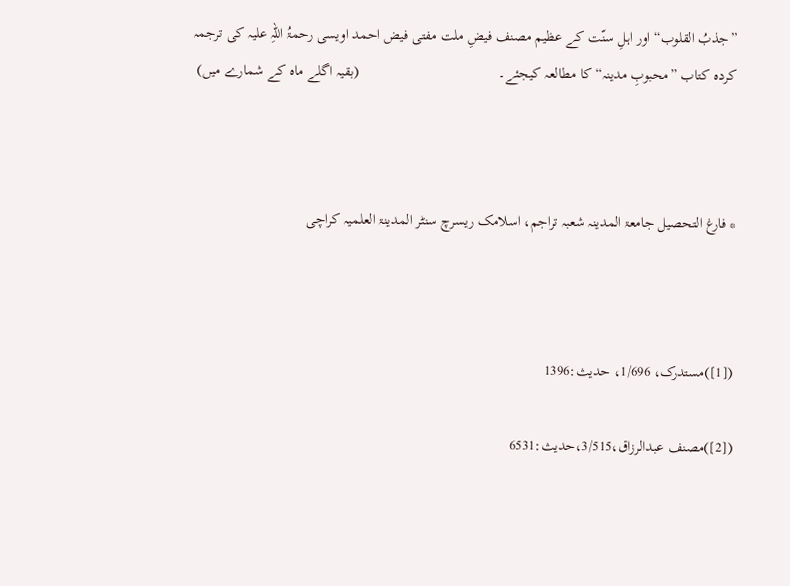”جذبُ القلوب“ اور اہلِ سنّت کے عظیم مصنف فیضِ ملت مفتی فیض احمد اویسی رحمۃُ اللہِ علیہ کی ترجمہ کردہ کتاب ”محبوبِ مدینہ“ کا مطالعہ کیجئے۔                                     (بقیہ اگلے ماہ کے شمارے میں)



* فارغ التحصیل جامعۃ المدینہ شعبہ تراجم، اسلامک ریسرچ سنٹر المدینۃ العلمیہ کراچی



([1])مستدرک، 1/696، حدیث:1396

([2])مصنف عبدالرزاق،3/515،حدیث:6531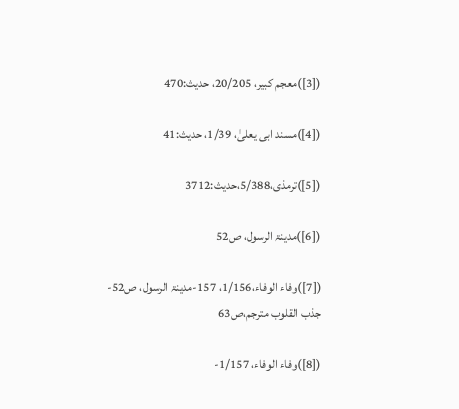([3])معجم کبیر، 20/205، حدیث:470

([4])مسند ابی یعلیٰ، 1/39، حدیث:41

([5])ترمذی،5/388،حدیث:3712

([6])مدینۃ الرسول، ص52

([7])وفاء الوفاء،1/156، 157-مدینۃ الرسول، ص52-جذب القلوب مترجم،ص63

([8])وفاء الوفاء، 1/157-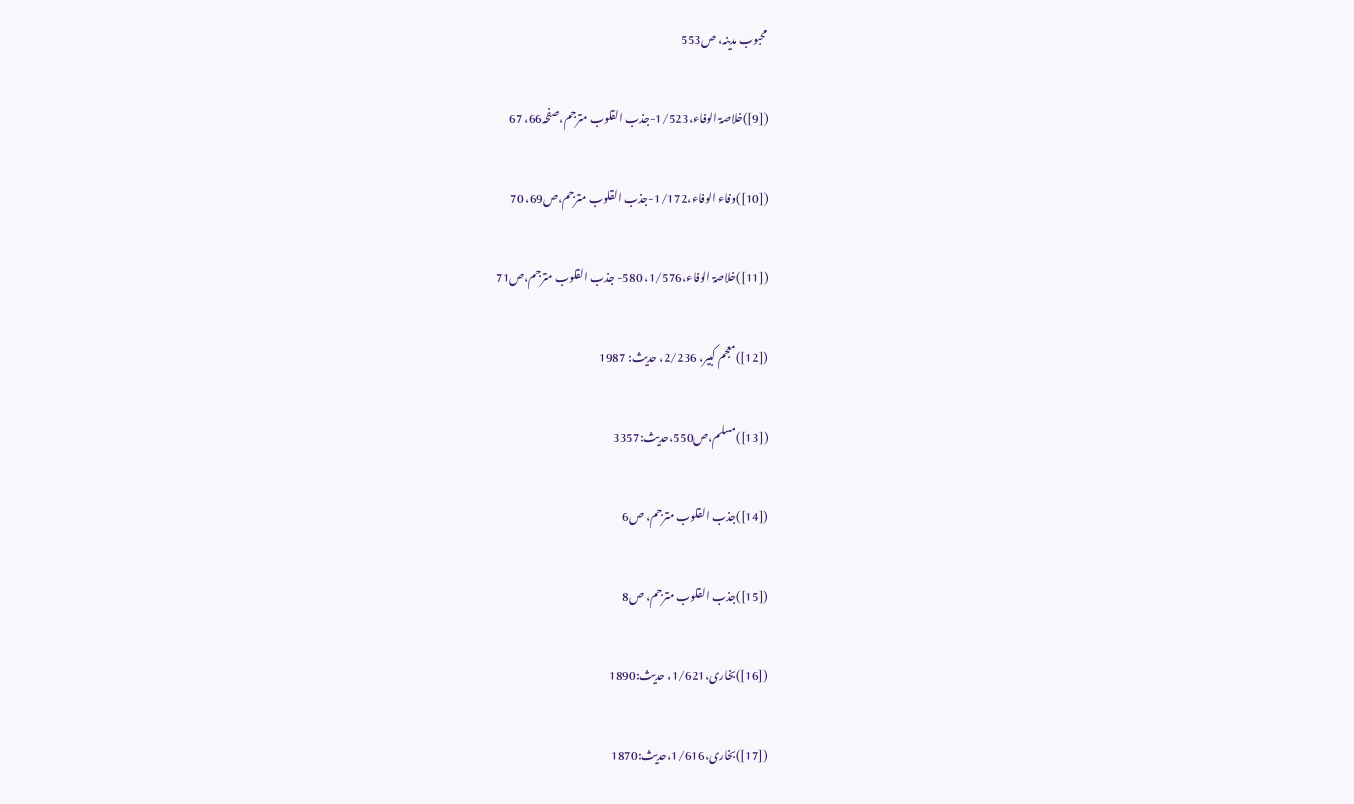محبوب مدینہ، ص553

([9])خلاصۃ الوفاء،1/523-جذب القلوب مترجم،صفحہ66، 67

([10])وفاء الوفاء،1/172-جذب القلوب مترجم،ص69، 70

([11])خلاصۃ الوفاء،1/576، 580- جذب القلوب مترجم،ص71

([12])معجم کبیر، 2/236، حدیث: 1987

([13])مسلم،ص550،حدیث:3357

([14])جذب القلوب مترجم، ص6

([15])جذب القلوب مترجم، ص8

([16])بخاری،1/621، حدیث:1890

([17])بخاری،1/616،حدیث:1870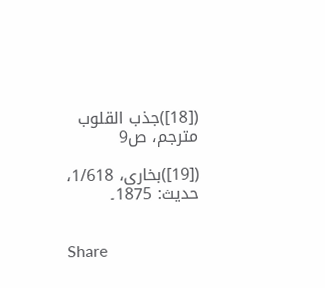([18])جذب القلوب مترجم، ص9

([19])بخاری، 1/618، حدیث: 1875۔


Share